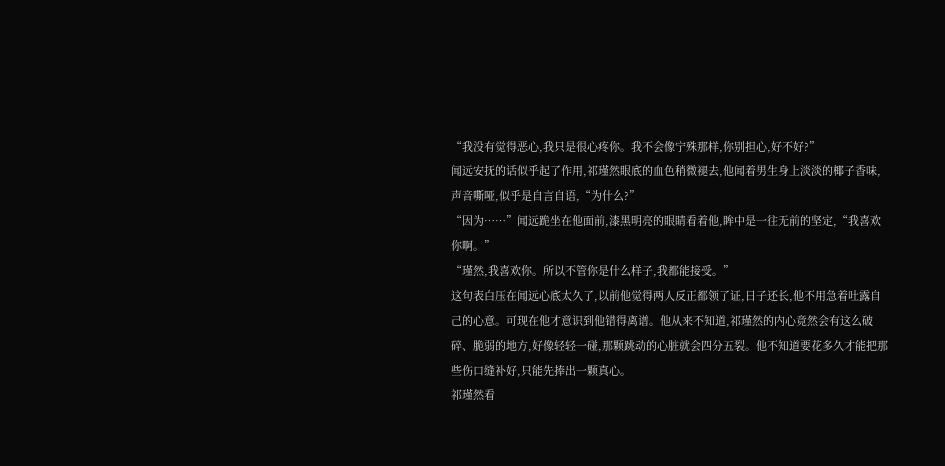“我没有觉得恶心,我只是很心疼你。我不会像宁殊那样,你别担心,好不好?”
闻远安抚的话似乎起了作用,祁瑾然眼底的血色稍微褪去,他闻着男生身上淡淡的椰子香味,声音嘶哑,似乎是自言自语,“为什么?”
“因为……”闻远跪坐在他面前,漆黑明亮的眼睛看着他,眸中是一往无前的坚定,“我喜欢你啊。”
“瑾然,我喜欢你。所以不管你是什么样子,我都能接受。”
这句表白压在闻远心底太久了,以前他觉得两人反正都领了证,日子还长,他不用急着吐露自己的心意。可现在他才意识到他错得离谱。他从来不知道,祁瑾然的内心竟然会有这么破碎、脆弱的地方,好像轻轻一碰,那颗跳动的心脏就会四分五裂。他不知道要花多久才能把那些伤口缝补好,只能先捧出一颗真心。
祁瑾然看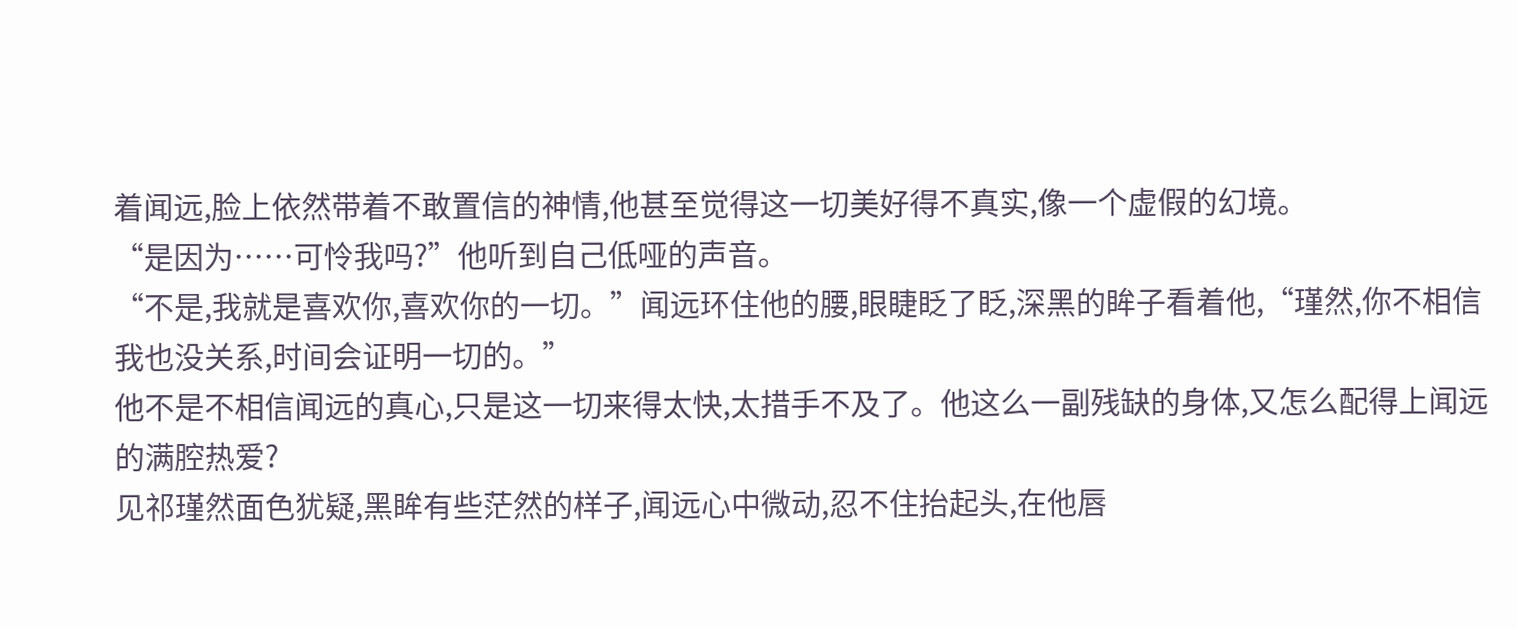着闻远,脸上依然带着不敢置信的神情,他甚至觉得这一切美好得不真实,像一个虚假的幻境。
“是因为……可怜我吗?”他听到自己低哑的声音。
“不是,我就是喜欢你,喜欢你的一切。”闻远环住他的腰,眼睫眨了眨,深黑的眸子看着他,“瑾然,你不相信我也没关系,时间会证明一切的。”
他不是不相信闻远的真心,只是这一切来得太快,太措手不及了。他这么一副残缺的身体,又怎么配得上闻远的满腔热爱?
见祁瑾然面色犹疑,黑眸有些茫然的样子,闻远心中微动,忍不住抬起头,在他唇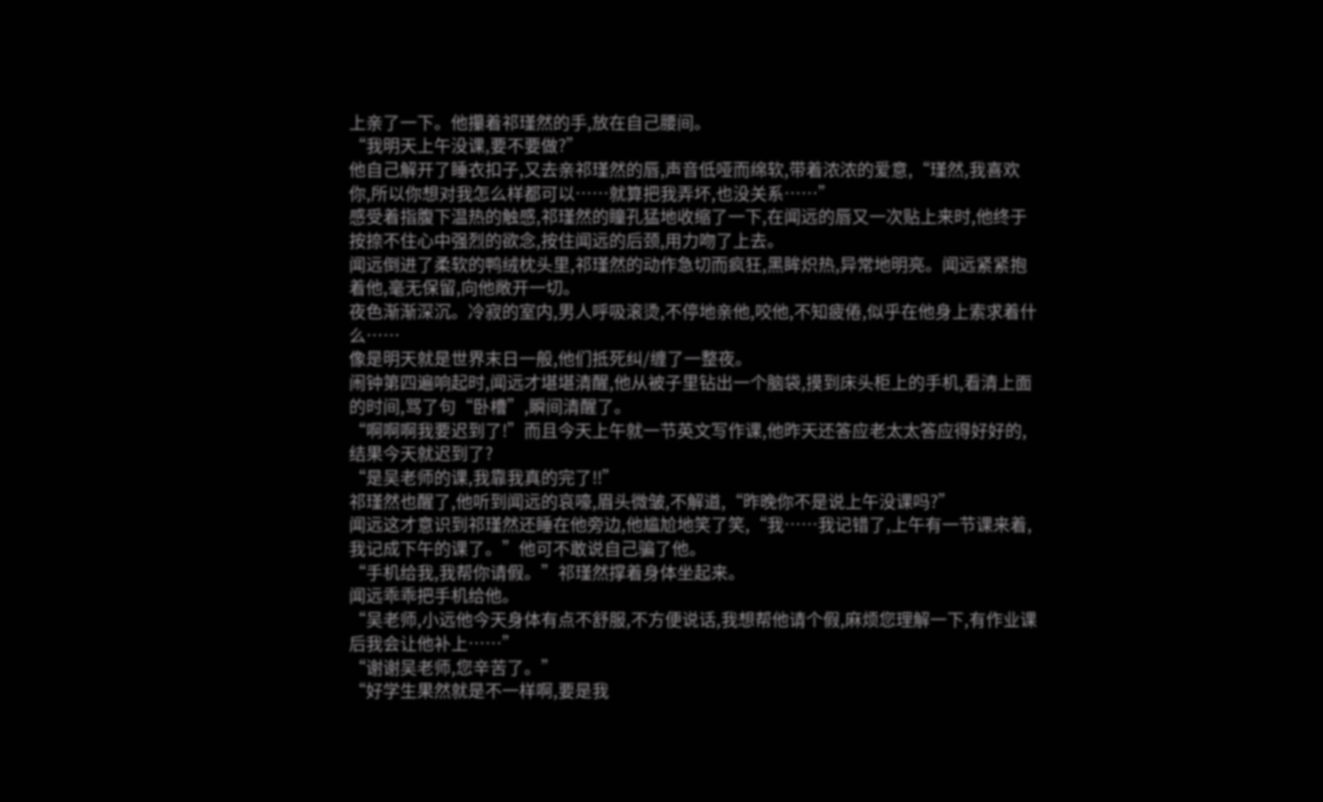上亲了一下。他攥着祁瑾然的手,放在自己腰间。
“我明天上午没课,要不要做?”
他自己解开了睡衣扣子,又去亲祁瑾然的唇,声音低哑而绵软,带着浓浓的爱意,“瑾然,我喜欢你,所以你想对我怎么样都可以……就算把我弄坏,也没关系……”
感受着指腹下温热的触感,祁瑾然的瞳孔猛地收缩了一下,在闻远的唇又一次贴上来时,他终于按捺不住心中强烈的欲念,按住闻远的后颈,用力吻了上去。
闻远倒进了柔软的鸭绒枕头里,祁瑾然的动作急切而疯狂,黑眸炽热,异常地明亮。闻远紧紧抱着他,毫无保留,向他敞开一切。
夜色渐渐深沉。冷寂的室内,男人呼吸滚烫,不停地亲他,咬他,不知疲倦,似乎在他身上索求着什么……
像是明天就是世界末日一般,他们抵死纠/缠了一整夜。
闹钟第四遍响起时,闻远才堪堪清醒,他从被子里钻出一个脑袋,摸到床头柜上的手机,看清上面的时间,骂了句“卧槽”,瞬间清醒了。
“啊啊啊我要迟到了!”而且今天上午就一节英文写作课,他昨天还答应老太太答应得好好的,结果今天就迟到了?
“是吴老师的课,我靠我真的完了!!”
祁瑾然也醒了,他听到闻远的哀嚎,眉头微皱,不解道,“昨晚你不是说上午没课吗?”
闻远这才意识到祁瑾然还睡在他旁边,他尴尬地笑了笑,“我……我记错了,上午有一节课来着,我记成下午的课了。”他可不敢说自己骗了他。
“手机给我,我帮你请假。”祁瑾然撑着身体坐起来。
闻远乖乖把手机给他。
“吴老师,小远他今天身体有点不舒服,不方便说话,我想帮他请个假,麻烦您理解一下,有作业课后我会让他补上……”
“谢谢吴老师,您辛苦了。”
“好学生果然就是不一样啊,要是我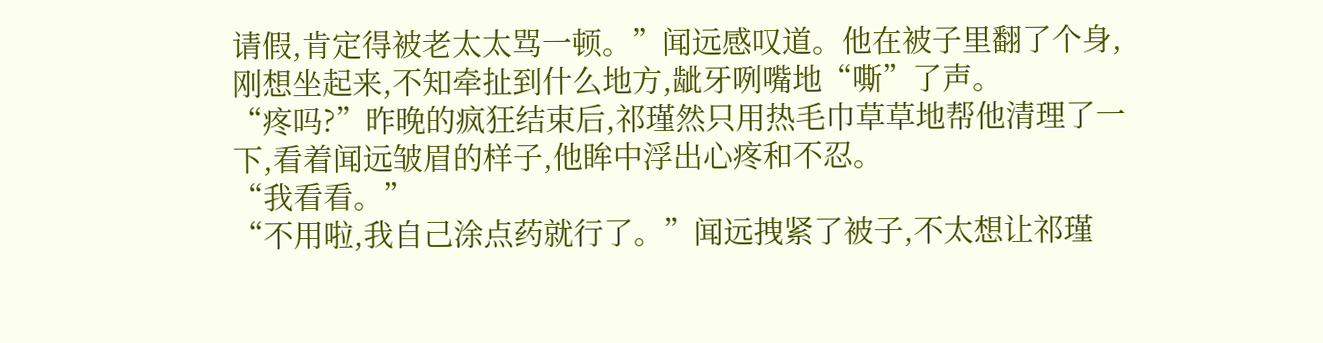请假,肯定得被老太太骂一顿。”闻远感叹道。他在被子里翻了个身,刚想坐起来,不知牵扯到什么地方,龇牙咧嘴地“嘶”了声。
“疼吗?”昨晚的疯狂结束后,祁瑾然只用热毛巾草草地帮他清理了一下,看着闻远皱眉的样子,他眸中浮出心疼和不忍。
“我看看。”
“不用啦,我自己涂点药就行了。”闻远拽紧了被子,不太想让祁瑾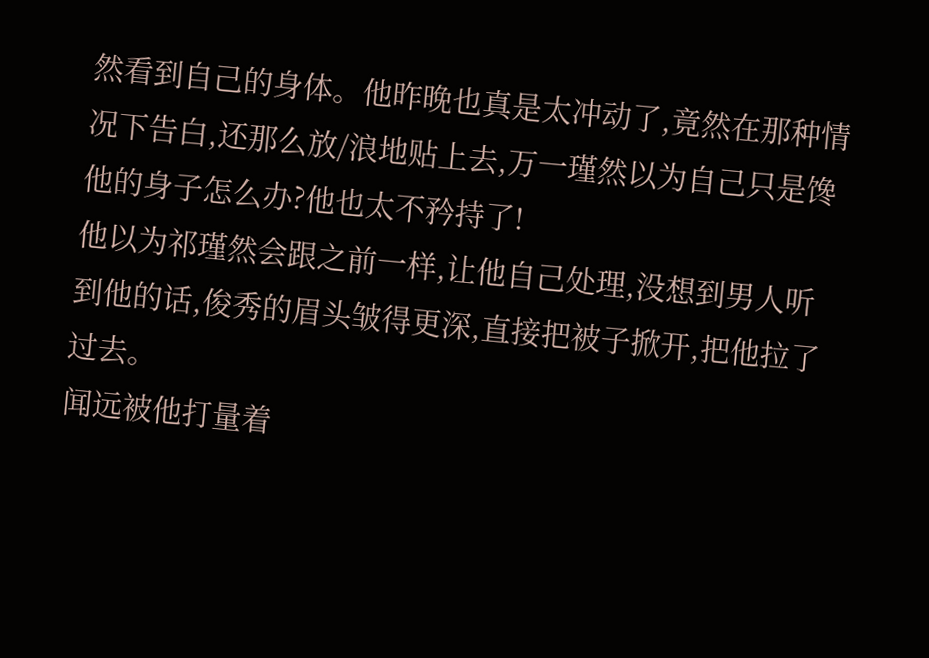然看到自己的身体。他昨晚也真是太冲动了,竟然在那种情况下告白,还那么放/浪地贴上去,万一瑾然以为自己只是馋他的身子怎么办?他也太不矜持了!
他以为祁瑾然会跟之前一样,让他自己处理,没想到男人听到他的话,俊秀的眉头皱得更深,直接把被子掀开,把他拉了过去。
闻远被他打量着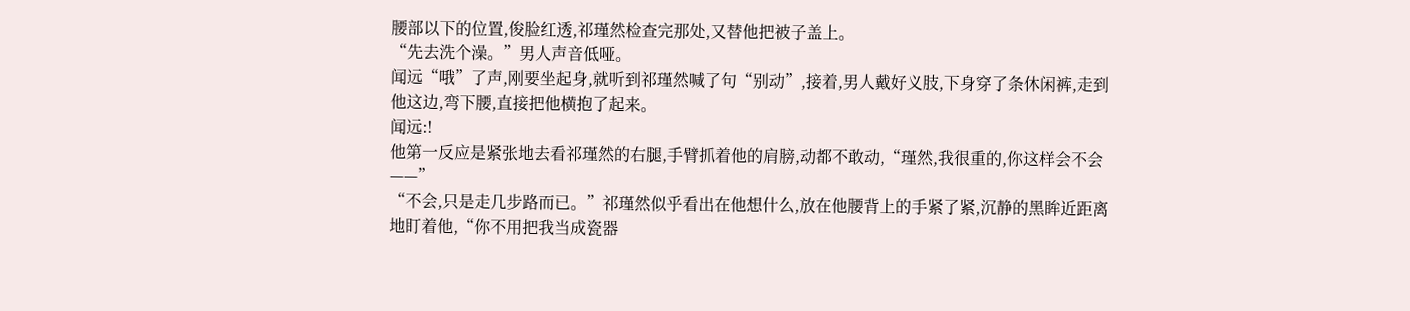腰部以下的位置,俊脸红透,祁瑾然检查完那处,又替他把被子盖上。
“先去洗个澡。”男人声音低哑。
闻远“哦”了声,刚要坐起身,就听到祁瑾然喊了句“别动”,接着,男人戴好义肢,下身穿了条休闲裤,走到他这边,弯下腰,直接把他横抱了起来。
闻远:!
他第一反应是紧张地去看祁瑾然的右腿,手臂抓着他的肩膀,动都不敢动,“瑾然,我很重的,你这样会不会——”
“不会,只是走几步路而已。”祁瑾然似乎看出在他想什么,放在他腰背上的手紧了紧,沉静的黑眸近距离地盯着他,“你不用把我当成瓷器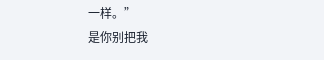一样。”
是你别把我